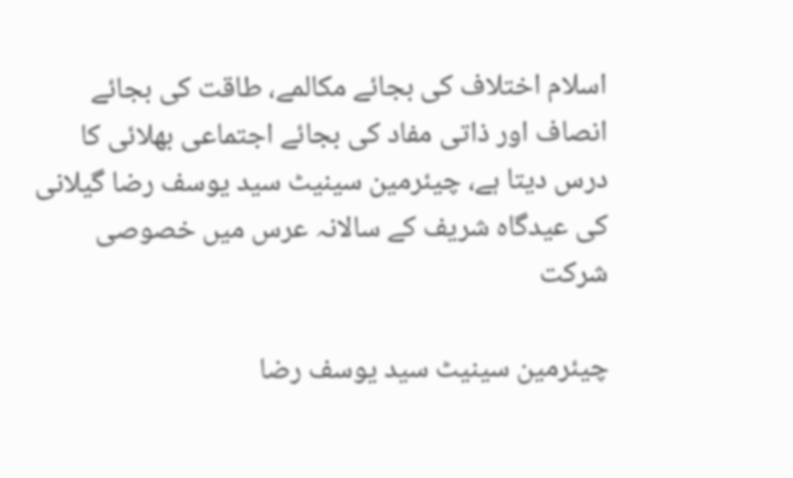اسلام اختلاف کی بجائے مکالمے، طاقت کی بجائے انصاف اور ذاتی مفاد کی بجائے اجتماعی بھلائی کا درس دیتا ہے، چیئرمین سینیٹ سید یوسف رضا گیلانی کی عیدگاہ شریف کے سالانہ عرس میں خصوصی شرکت

چیئرمین سینیٹ سید یوسف رضا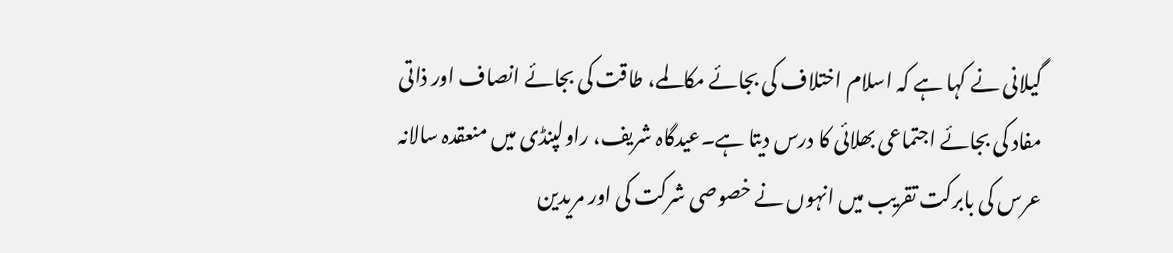گیلانی نے کہا ہے کہ اسلام اختلاف کی بجائے مکالمے، طاقت کی بجائے انصاف اور ذاتی مفاد کی بجائے اجتماعی بھلائی کا درس دیتا ہے۔عیدگاہ شریف، راولپنڈی میں منعقدہ سالانہ عرس کی بابرکت تقریب میں انہوں نے خصوصی شرکت کی اور مریدین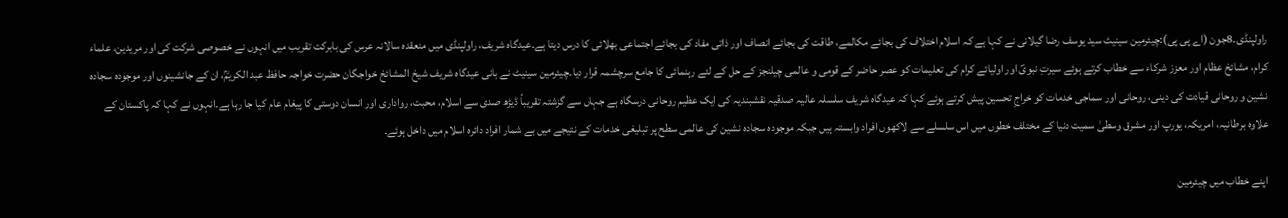راولپنڈی۔8جون (اے پی پی):چیئرمین سینیٹ سید یوسف رضا گیلانی نے کہا ہے کہ اسلام اختلاف کی بجائے مکالمے، طاقت کی بجائے انصاف اور ذاتی مفاد کی بجائے اجتماعی بھلائی کا درس دیتا ہے۔عیدگاہ شریف، راولپنڈی میں منعقدہ سالانہ عرس کی بابرکت تقریب میں انہوں نے خصوصی شرکت کی اور مریدین، علماء کرام، مشائخ عظام اور معزز شرکاء سے خطاب کرتے ہوئے سیرتِ نبویؐ اور اولیائے کرام کی تعلیمات کو عصر حاضر کے قومی و عالمی چیلنجز کے حل کے لئے رہنمائی کا جامع سرچشمہ قرار دیا۔چیئرمین سینیٹ نے بانی عیدگاہ شریف شیخ المشائخ خواجگان حضرت خواجہ حافظ عبد الکریمؒ، ان کے جانشینوں اور موجودہ سجادہ نشین و روحانی قیادت کی دینی، روحانی اور سماجی خدمات کو خراجِ تحسین پیش کرتے ہوئے کہا کہ عیدگاہ شریف سلسلہ عالیہ صدقیہ نقشبندیہ کی ایک عظیم روحانی درسگاہ ہے جہاں سے گزشتہ تقریباً ڈیڑھ صدی سے اسلام، محبت، رواداری اور انسان دوستی کا پیغام عام کیا جا رہا ہے۔انہوں نے کہا کہ پاکستان کے علاوہ برطانیہ، امریکہ، یورپ اور مشرق وسطیٰ سمیت دنیا کے مختلف خطوں میں اس سلسلے سے لاکھوں افراد وابستہ ہیں جبکہ موجودہ سجادہ نشین کی عالمی سطح پر تبلیغی خدمات کے نتیجے میں بے شمار افراد دائرہ اسلام میں داخل ہوئے۔

اپنے خطاب میں چیئرمین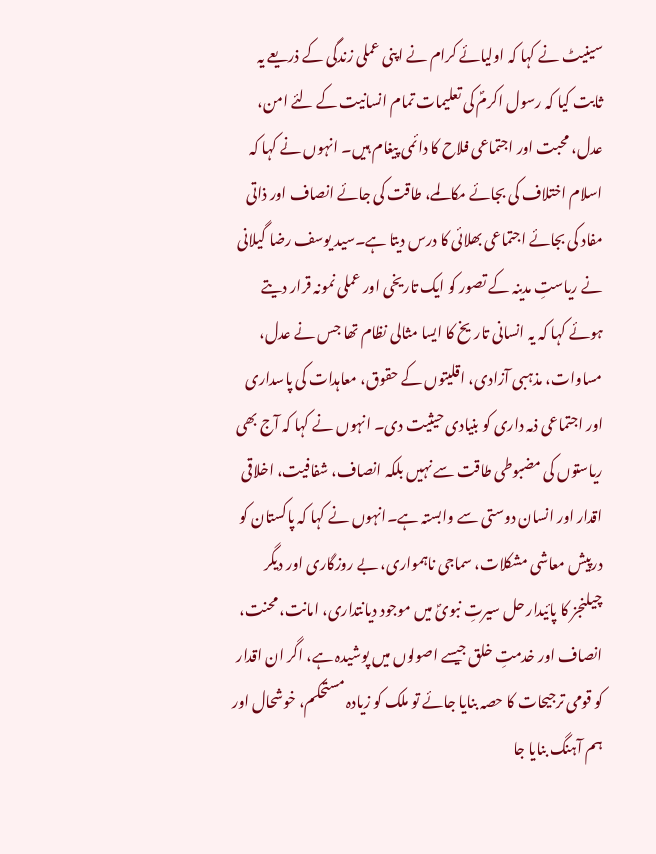سینیٹ نے کہا کہ اولیائے کرام نے اپنی عملی زندگی کے ذریعے یہ ثابت کیا کہ رسول اکرمؐ کی تعلیمات تمام انسانیت کے لئے امن، عدل، محبت اور اجتماعی فلاح کا دائمی پیغام ہیں۔ انہوں نے کہا کہ اسلام اختلاف کی بجائے مکالمے، طاقت کی جائے انصاف اور ذاتی مفاد کی بجائے اجتماعی بھلائی کا درس دیتا ہے۔سید یوسف رضا گیلانی نے ریاستِ مدینہ کے تصور کو ایک تاریخی اور عملی نمونہ قرار دیتے ہوئے کہا کہ یہ انسانی تاریخ کا ایسا مثالی نظام تھا جس نے عدل، مساوات، مذہبی آزادی، اقلیتوں کے حقوق، معاہدات کی پاسداری اور اجتماعی ذمہ داری کو بنیادی حیثیت دی۔ انہوں نے کہا کہ آج بھی ریاستوں کی مضبوطی طاقت سے نہیں بلکہ انصاف، شفافیت، اخلاقی اقدار اور انسان دوستی سے وابستہ ہے۔انہوں نے کہا کہ پاکستان کو درپیش معاشی مشکلات، سماجی ناہمواری، بے روزگاری اور دیگر چیلنجز کا پائیدار حل سیرتِ نبویؐ میں موجود دیانتداری، امانت، محنت، انصاف اور خدمتِ خلق جیسے اصولوں میں پوشیدہ ہے، اگر ان اقدار کو قومی ترجیحات کا حصہ بنایا جائے تو ملک کو زیادہ مستحکم، خوشحال اور ہم آہنگ بنایا جا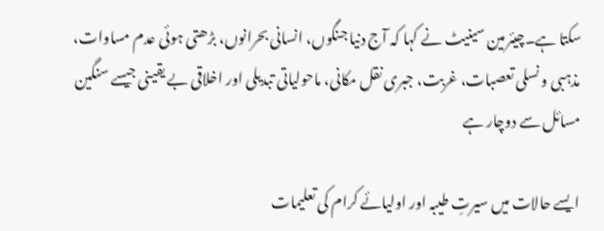سکتا ہے۔چیئرمین سینیٹ نے کہا کہ آج دنیا جنگوں، انسانی بحرانوں، بڑھتی ہوئی عدم مساوات، مذہبی و نسلی تعصبات، غربت، جبری نقل مکانی، ماحولیاتی تبدیلی اور اخلاقی بے یقینی جیسے سنگین مسائل سے دوچار ہے

ایسے حالات میں سیرتِ طیبہ اور اولیائے کرام کی تعلیمات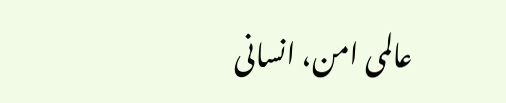عالمی امن، انسانی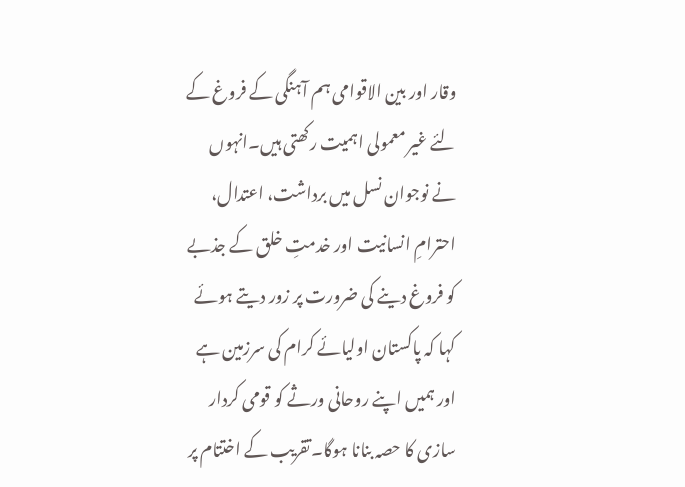وقار اور بین الاقوامی ہم آہنگی کے فروغ کے لئے غیر معمولی اہمیت رکھتی ہیں۔انہوں نے نوجوان نسل میں برداشت، اعتدال، احترامِ انسانیت اور خدمتِ خلق کے جذبے کو فروغ دینے کی ضرورت پر زور دیتے ہوئے کہا کہ پاکستان اولیائے کرام کی سرزمین ہے اور ہمیں اپنے روحانی ورثے کو قومی کردار سازی کا حصہ بنانا ہوگا۔تقریب کے اختتام پر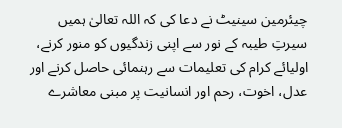چیئرمین سینیٹ نے دعا کی کہ اللہ تعالیٰ ہمیں سیرتِ طیبہ کے نور سے اپنی زندگیوں کو منور کرنے، اولیائے کرام کی تعلیمات سے رہنمائی حاصل کرنے اور عدل، اخوت، رحم اور انسانیت پر مبنی معاشرے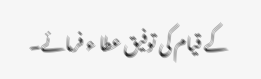کے قیام کی توفیق عطا ء فرمائے۔